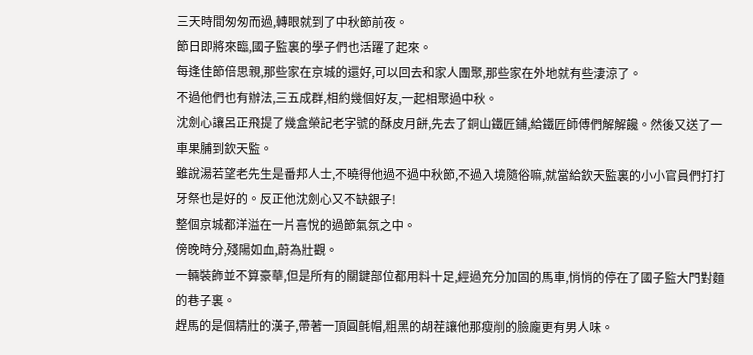三天時間匆匆而過,轉眼就到了中秋節前夜。
節日即將來臨,國子監裏的學子們也活躍了起來。
每逢佳節倍思親,那些家在京城的還好,可以回去和家人團聚,那些家在外地就有些淒涼了。
不過他們也有辦法,三五成群,相約幾個好友,一起相聚過中秋。
沈劍心讓呂正飛提了幾盒榮記老字號的酥皮月餅,先去了銅山鐵匠鋪,給鐵匠師傅們解解饞。然後又送了一車果脯到欽天監。
雖說湯若望老先生是番邦人士,不曉得他過不過中秋節,不過入境隨俗嘛,就當給欽天監裏的小小官員們打打牙祭也是好的。反正他沈劍心又不缺銀子!
整個京城都洋溢在一片喜悅的過節氣氛之中。
傍晚時分,殘陽如血,蔚為壯觀。
一輛裝飾並不算豪華,但是所有的關鍵部位都用料十足,經過充分加固的馬車,悄悄的停在了國子監大門對麵的巷子裏。
趕馬的是個精壯的漢子,帶著一頂圓氈帽,粗黑的胡茬讓他那瘦削的臉龐更有男人味。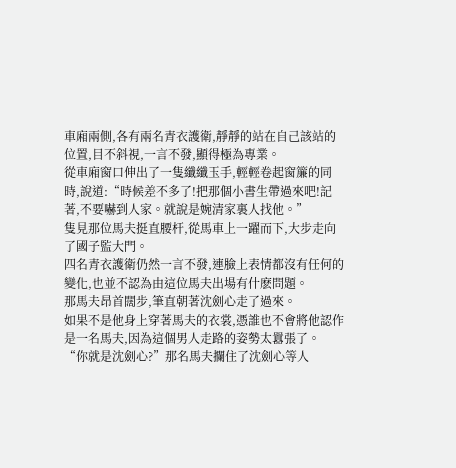車廂兩側,各有兩名青衣護衛,靜靜的站在自己該站的位置,目不斜視,一言不發,顯得極為專業。
從車廂窗口伸出了一隻纖纖玉手,輕輕卷起窗簾的同時,說道:“時候差不多了!把那個小書生帶過來吧!記著,不要嚇到人家。就說是婉清家裏人找他。”
隻見那位馬夫挺直腰杆,從馬車上一躍而下,大步走向了國子監大門。
四名青衣護衛仍然一言不發,連臉上表情都沒有任何的變化,也並不認為由這位馬夫出場有什麽問題。
那馬夫昂首闊步,筆直朝著沈劍心走了過來。
如果不是他身上穿著馬夫的衣裳,憑誰也不會將他認作是一名馬夫,因為這個男人走路的姿勢太囂張了。
“你就是沈劍心?”那名馬夫攔住了沈劍心等人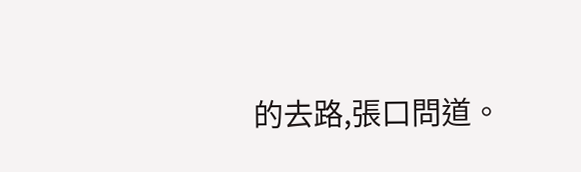的去路,張口問道。